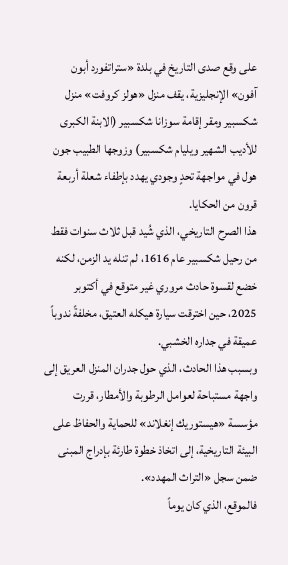على وقع صدى التاريخ في بلدة «ستراتفورد أبون آفون» الإنجليزية، يقف منزل «هولز كروفت» منزل شكسبير ومقر إقامة سوزانا شكسبير (الابنة الكبرى للأديب الشهير ويليام شكسبير) وزوجها الطبيب جون هول في مواجهة تحدٍ وجودي يهدد بإطفاء شعلة أربعة قرون من الحكايا.
هذا الصرح التاريخي، الذي شُيد قبل ثلاث سنوات فقط من رحيل شكسبير عام 1616، لم تنله يد الزمن، لكنه خضع لقسوة حادث مروري غير متوقع في أكتوبر 2025، حين اخترقت سيارة هيكله العتيق، مخلفةً ندوباً عميقة في جداره الخشبي.
وبسبب هذا الحادث، الذي حول جدران المنزل العريق إلى واجهة مستباحة لعوامل الرطوبة والأمطار، قررت مؤسسة «هيستوريك إنغلاند» للحماية والحفاظ على البيئة التاريخية، إلى اتخاذ خطوة طارئة بإدراج المبنى ضمن سجل «التراث المهدد».
فالموقع، الذي كان يوماً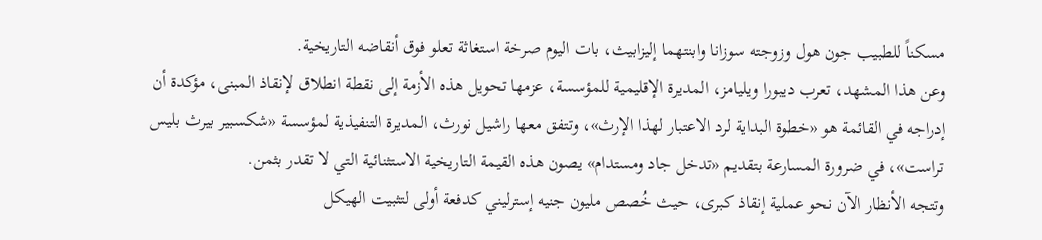مسكناً للطبيب جون هول وزوجته سوزانا وابنتهما إليزابيث، بات اليوم صرخة استغاثة تعلو فوق أنقاضه التاريخية.
وعن هذا المشهد، تعرب ديبورا ويليامز، المديرة الإقليمية للمؤسسة، عزمها تحويل هذه الأزمة إلى نقطة انطلاق لإنقاذ المبنى، مؤكدة أن إدراجه في القائمة هو «خطوة البداية لرد الاعتبار لهذا الإرث»، وتتفق معها راشيل نورث، المديرة التنفيذية لمؤسسة «شكسبير بيرث بليس تراست»، في ضرورة المسارعة بتقديم «تدخل جاد ومستدام» يصون هذه القيمة التاريخية الاستثنائية التي لا تقدر بثمن.
وتتجه الأنظار الآن نحو عملية إنقاذ كبرى، حيث خُصص مليون جنيه إسترليني كدفعة أولى لتثبيت الهيكل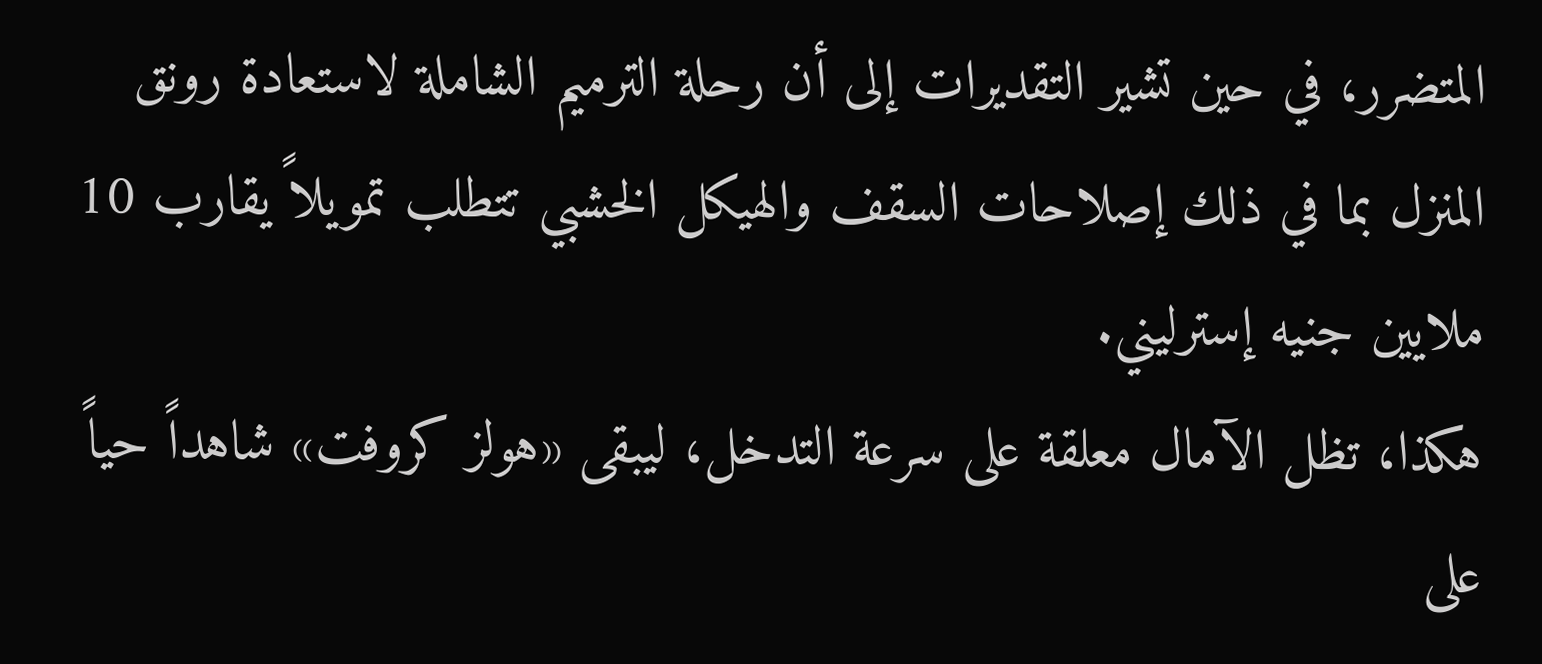المتضرر، في حين تشير التقديرات إلى أن رحلة الترميم الشاملة لاستعادة رونق المنزل بما في ذلك إصلاحات السقف والهيكل الخشبي تتطلب تمويلاً يقارب 10 ملايين جنيه إسترليني.
هكذا، تظل الآمال معلقة على سرعة التدخل، ليبقى «هولز كروفت» شاهداً حياً على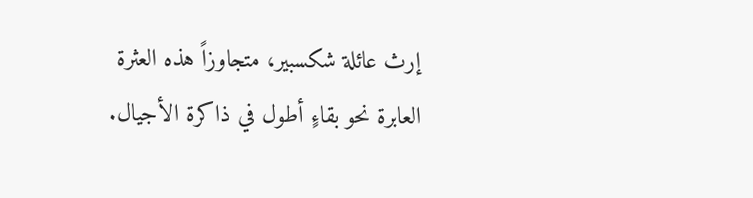إرث عائلة شكسبير، متجاوزاً هذه العثرة العابرة نحو بقاءٍ أطول في ذاكرة الأجيال.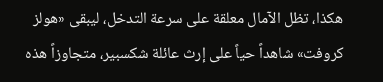هكذا، تظل الآمال معلقة على سرعة التدخل، ليبقى «هولز كروفت» شاهداً حياً على إرث عائلة شكسبير، متجاوزاً هذه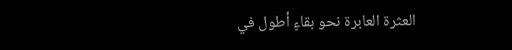العثرة العابرة نحو بقاءٍ أطول في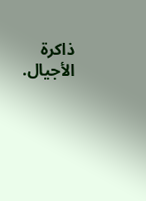ذاكرة الأجيال.